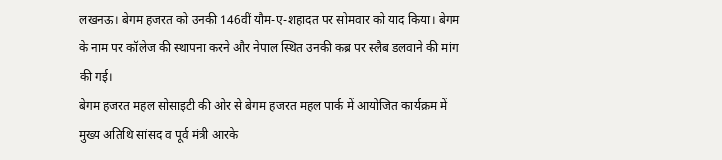लखनऊ। बेगम हजरत को उनकी 146वीं यौम-ए-शहादत पर सोमवार को याद किया। बेगम के नाम पर कॉलेज की स्थापना करने और नेपाल स्थित उनकी कब्र पर स्लैब डलवाने की मांग की गई।
बेगम हजरत महल सोसाइटी की ओर से बेगम हजरत महल पार्क में आयोजित कार्यक्रम में मुख्य अतिथि सांसद व पूर्व मंत्री आरके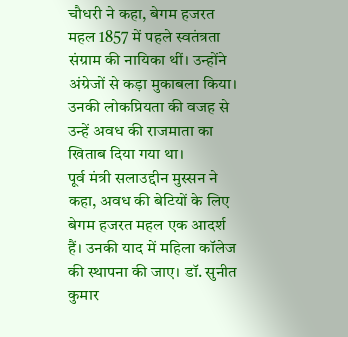चौधरी ने कहा, बेगम हजरत महल 1857 में पहले स्वतंत्रता संग्राम की नायिका थीं। उन्होंने अंग्रेजों से कड़ा मुकाबला किया। उनकी लोकप्रियता की वजह से उन्हें अवध की राजमाता का खिताब दिया गया था।
पूर्व मंत्री सलाउद्दीन मुस्सन ने कहा, अवध की बेटियों के लिए बेगम हजरत महल एक आदर्श हैं। उनकी याद में महिला कॉलेज की स्थापना की जाए। डॉ. सुनीत कुमार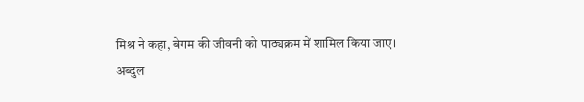मिश्र ने कहा, बेगम की जीवनी को पाठ्यक्रम में शामिल किया जाए।
अब्दुल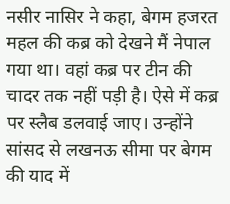नसीर नासिर ने कहा, बेगम हजरत महल की कब्र को देखने मैं नेपाल गया था। वहां कब्र पर टीन की चादर तक नहीं पड़ी है। ऐसे में कब्र पर स्लैब डलवाई जाए। उन्होंने सांसद से लखनऊ सीमा पर बेगम की याद में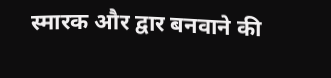स्मारक और द्वार बनवाने की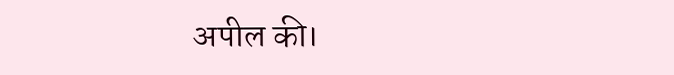अपील की।